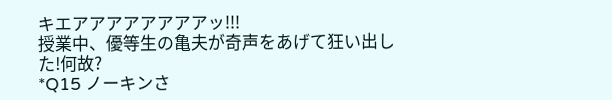キエアアアアアアアアッ!!!
授業中、優等生の亀夫が奇声をあげて狂い出した!何故?
*Q15 ノーキンさ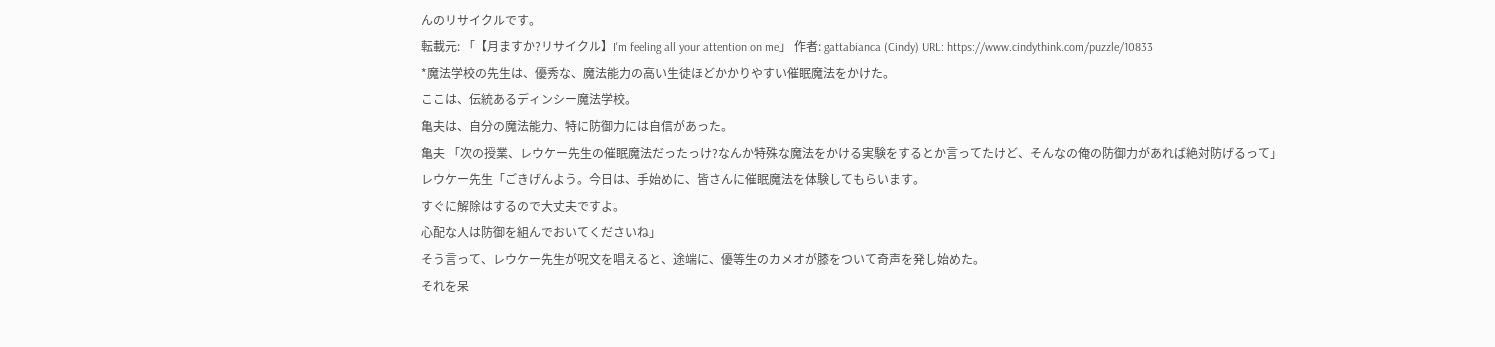んのリサイクルです。
転載元: 「【月ますか?リサイクル】I'm feeling all your attention on me」 作者: gattabianca (Cindy) URL: https://www.cindythink.com/puzzle/10833
*魔法学校の先生は、優秀な、魔法能力の高い生徒ほどかかりやすい催眠魔法をかけた。
ここは、伝統あるディンシー魔法学校。
亀夫は、自分の魔法能力、特に防御力には自信があった。
亀夫 「次の授業、レウケー先生の催眠魔法だったっけ?なんか特殊な魔法をかける実験をするとか言ってたけど、そんなの俺の防御力があれば絶対防げるって」
レウケー先生「ごきげんよう。今日は、手始めに、皆さんに催眠魔法を体験してもらいます。
すぐに解除はするので大丈夫ですよ。
心配な人は防御を組んでおいてくださいね」
そう言って、レウケー先生が呪文を唱えると、途端に、優等生のカメオが膝をついて奇声を発し始めた。
それを呆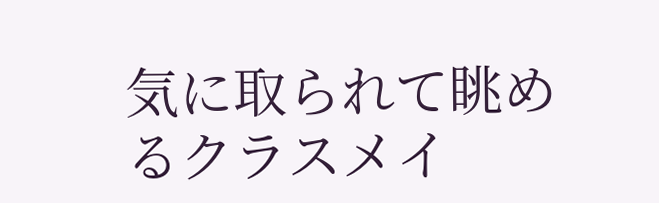気に取られて眺めるクラスメイ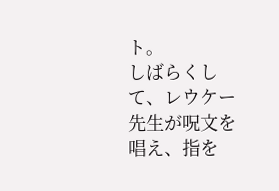ト。
しばらくして、レウケー先生が呪文を唱え、指を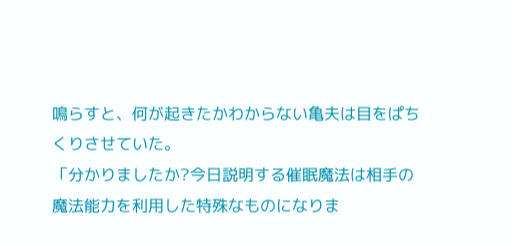鳴らすと、何が起きたかわからない亀夫は目をぱちくりさせていた。
「分かりましたか?今日説明する催眠魔法は相手の魔法能力を利用した特殊なものになりま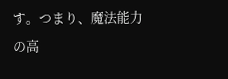す。つまり、魔法能力の高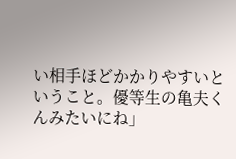い相手ほどかかりやすいということ。優等生の亀夫くんみたいにね」